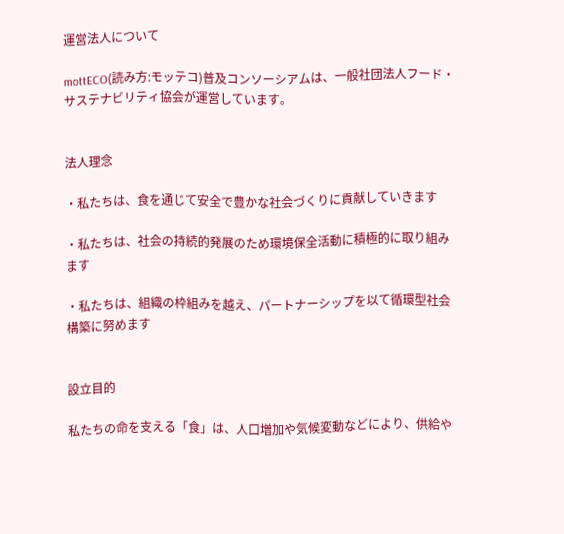運営法人について

mottECO(読み方:モッテコ)普及コンソーシアムは、一般社団法人フード・サステナビリティ協会が運営しています。


法人理念

・私たちは、食を通じて安全で豊かな社会づくりに貢献していきます

・私たちは、社会の持続的発展のため環境保全活動に積極的に取り組みます

・私たちは、組織の枠組みを越え、パートナーシップを以て循環型社会構築に努めます


設立目的

私たちの命を支える「食」は、人口増加や気候変動などにより、供給や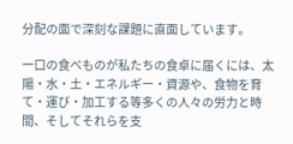分配の面で深刻な課題に直面しています。

一口の食べものが私たちの食卓に届くには、太陽・水・土・エネルギー・資源や、食物を育て・運び・加工する等多くの人々の労力と時間、そしてそれらを支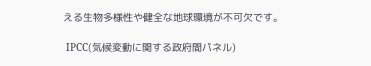える生物多様性や健全な地球環境が不可欠です。

 IPCC(気候変動に関する政府間パネル)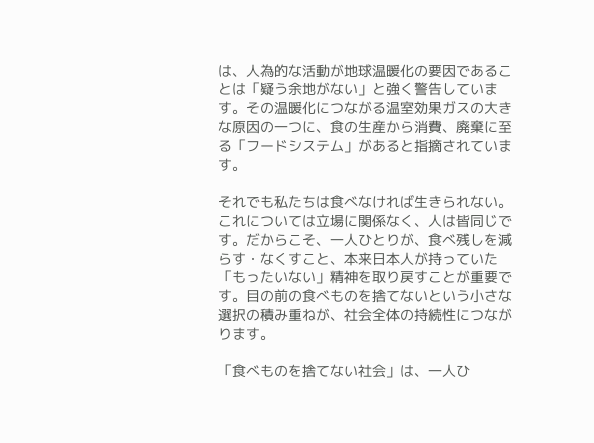は、人為的な活動が地球温暖化の要因であることは「疑う余地がない」と強く警告しています。その温暖化につながる温室効果ガスの大きな原因の一つに、食の生産から消費、廃棄に至る「フードシステム」があると指摘されています。

それでも私たちは食べなければ生きられない。これについては立場に関係なく、人は皆同じです。だからこそ、一人ひとりが、食べ残しを減らす・なくすこと、本来日本人が持っていた「もったいない」精神を取り戻すことが重要です。目の前の食べものを捨てないという小さな選択の積み重ねが、社会全体の持続性につながります。

「食べものを捨てない社会」は、一人ひ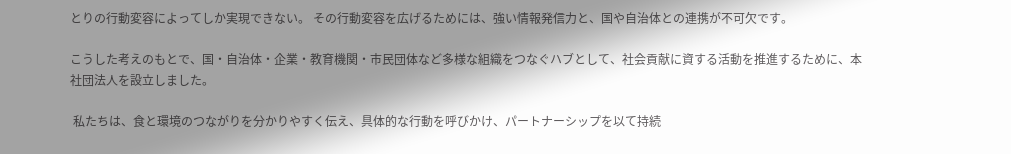とりの行動変容によってしか実現できない。 その行動変容を広げるためには、強い情報発信力と、国や自治体との連携が不可欠です。

こうした考えのもとで、国・自治体・企業・教育機関・市民団体など多様な組織をつなぐハブとして、社会貢献に資する活動を推進するために、本社団法人を設立しました。

 私たちは、食と環境のつながりを分かりやすく伝え、具体的な行動を呼びかけ、パートナーシップを以て持続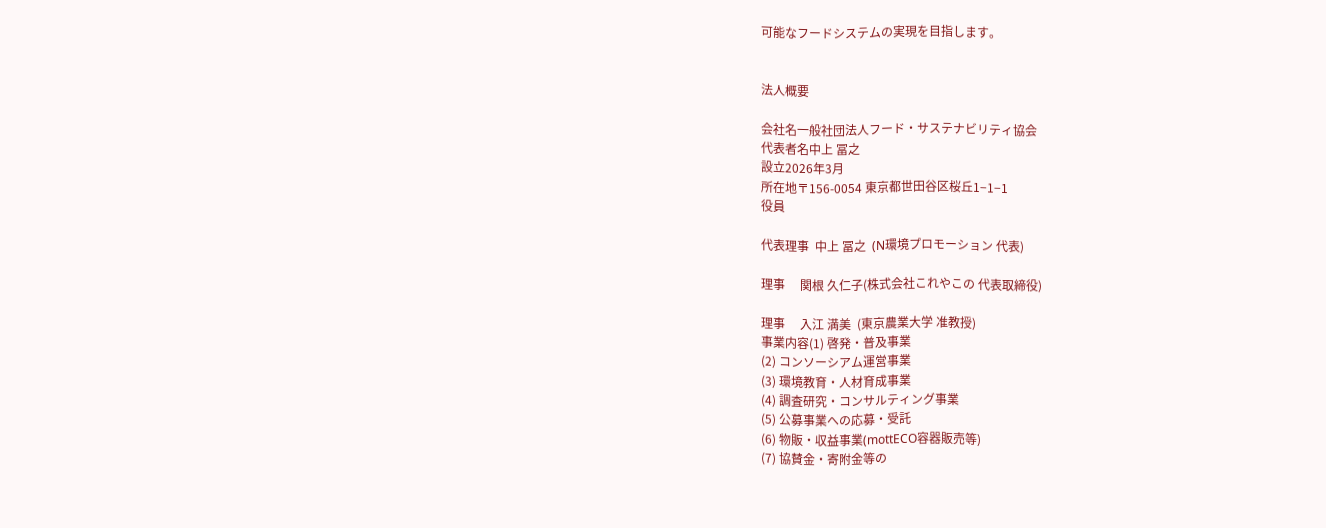可能なフードシステムの実現を目指します。


法人概要

会社名一般社団法人フード・サステナビリティ協会
代表者名中上 冨之
設立2026年3月
所在地〒156-0054 東京都世田谷区桜丘1−1−1
役員

代表理事  中上 冨之  (N環境プロモーション 代表)

理事     関根 久仁子(株式会社これやこの 代表取締役)

理事     入江 満美  (東京農業大学 准教授)
事業内容(1) 啓発・普及事業
(2) コンソーシアム運営事業
(3) 環境教育・人材育成事業
(4) 調査研究・コンサルティング事業
(5) 公募事業への応募・受託
(6) 物販・収益事業(mottECO容器販売等)
(7) 協賛金・寄附金等の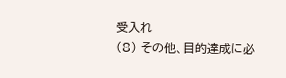受入れ
(8) その他、目的達成に必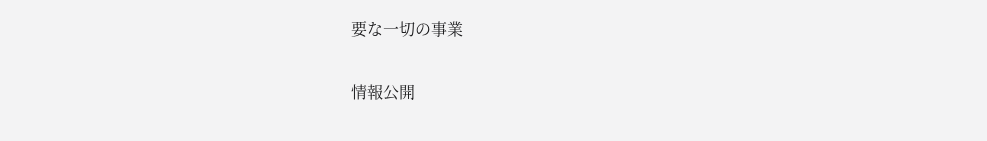要な一切の事業

情報公開